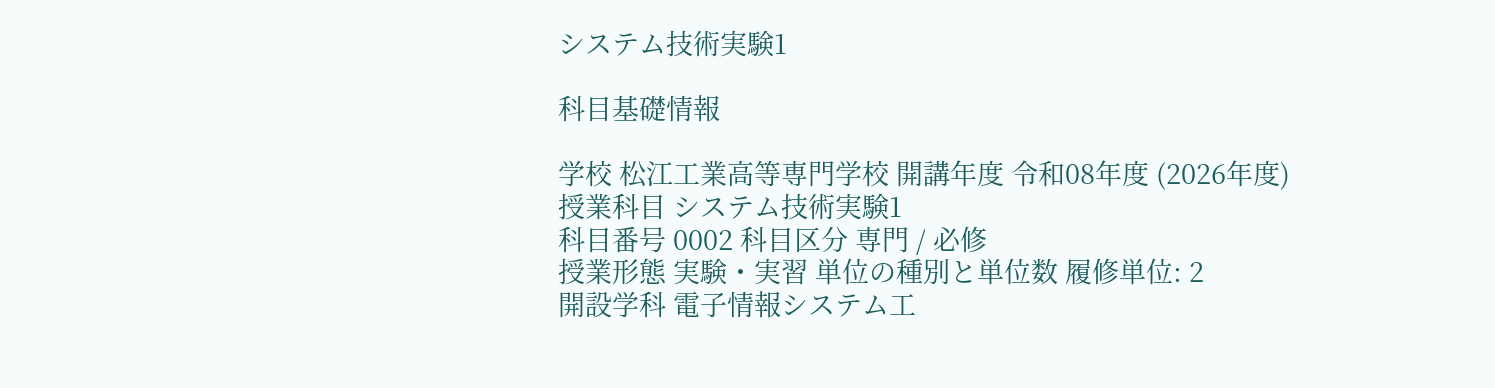システム技術実験1

科目基礎情報

学校 松江工業高等専門学校 開講年度 令和08年度 (2026年度)
授業科目 システム技術実験1
科目番号 0002 科目区分 専門 / 必修
授業形態 実験・実習 単位の種別と単位数 履修単位: 2
開設学科 電子情報システム工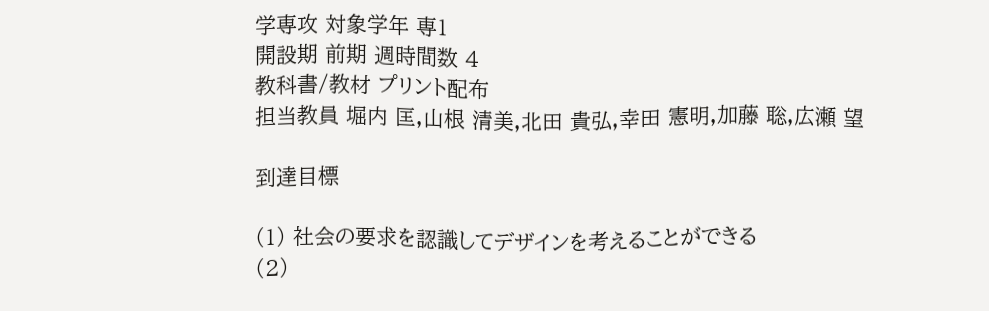学専攻 対象学年 専1
開設期 前期 週時間数 4
教科書/教材 プリント配布
担当教員 堀内 匡,山根 清美,北田 貴弘,幸田 憲明,加藤 聡,広瀬 望

到達目標

(1) 社会の要求を認識してデザインを考えることができる
(2)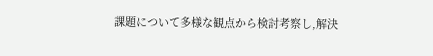課題について多様な観点から検討考察し,解決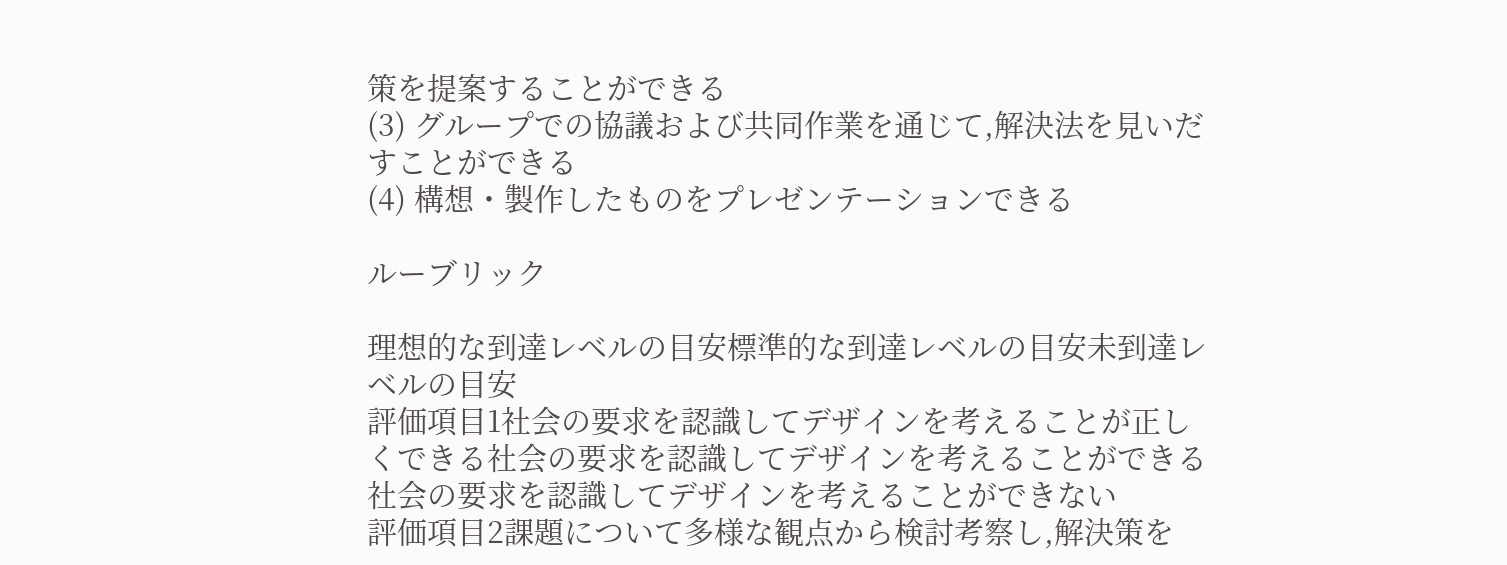策を提案することができる
(3) グループでの協議および共同作業を通じて,解決法を見いだすことができる
(4) 構想・製作したものをプレゼンテーションできる

ルーブリック

理想的な到達レベルの目安標準的な到達レベルの目安未到達レベルの目安
評価項目1社会の要求を認識してデザインを考えることが正しくできる社会の要求を認識してデザインを考えることができる社会の要求を認識してデザインを考えることができない
評価項目2課題について多様な観点から検討考察し,解決策を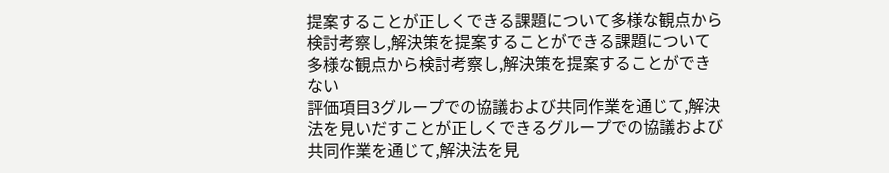提案することが正しくできる課題について多様な観点から検討考察し,解決策を提案することができる課題について多様な観点から検討考察し,解決策を提案することができない
評価項目3グループでの協議および共同作業を通じて,解決法を見いだすことが正しくできるグループでの協議および共同作業を通じて,解決法を見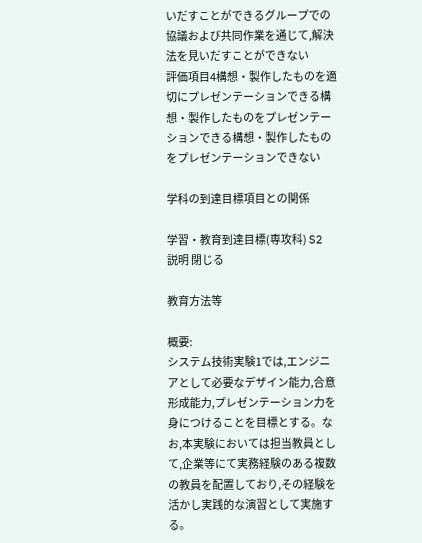いだすことができるグループでの協議および共同作業を通じて,解決法を見いだすことができない
評価項目4構想・製作したものを適切にプレゼンテーションできる構想・製作したものをプレゼンテーションできる構想・製作したものをプレゼンテーションできない

学科の到達目標項目との関係

学習・教育到達目標(専攻科) S2 説明 閉じる

教育方法等

概要:
システム技術実験1では,エンジニアとして必要なデザイン能力,合意形成能力,プレゼンテーション力を身につけることを目標とする。なお,本実験においては担当教員として,企業等にて実務経験のある複数の教員を配置しており,その経験を活かし実践的な演習として実施する。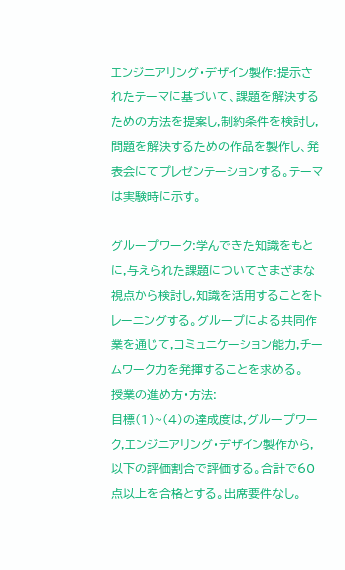エンジニアリング・デザイン製作:提示されたテーマに基づいて、課題を解決するための方法を提案し,制約条件を検討し,問題を解決するための作品を製作し、発表会にてプレゼンテーションする。テーマは実験時に示す。

グループワーク:学んできた知識をもとに,与えられた課題についてさまざまな視点から検討し,知識を活用することをトレーニングする。グループによる共同作業を通じて,コミュニケーション能力,チームワーク力を発揮することを求める。
授業の進め方・方法:
目標(1)~(4)の達成度は,グループワーク,エンジニアリング・デザイン製作から,以下の評価割合で評価する。合計で60点以上を合格とする。出席要件なし。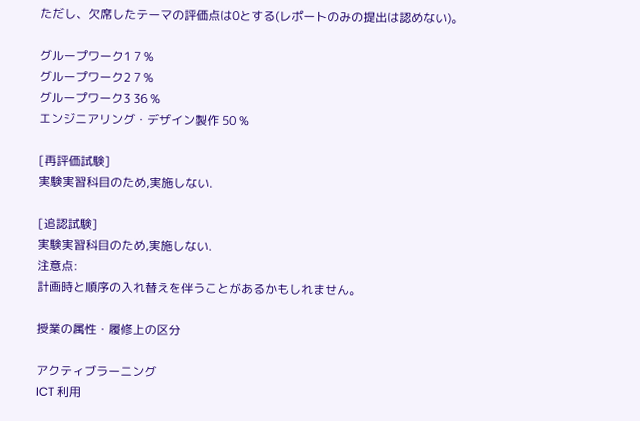ただし、欠席したテーマの評価点は0とする(レポートのみの提出は認めない)。

グループワーク1 7 %
グループワーク2 7 %
グループワーク3 36 %
エンジニアリング・デザイン製作 50 %

[再評価試験]
実験実習科目のため,実施しない.

[追認試験]
実験実習科目のため,実施しない.
注意点:
計画時と順序の入れ替えを伴うことがあるかもしれません。

授業の属性・履修上の区分

アクティブラーニング
ICT 利用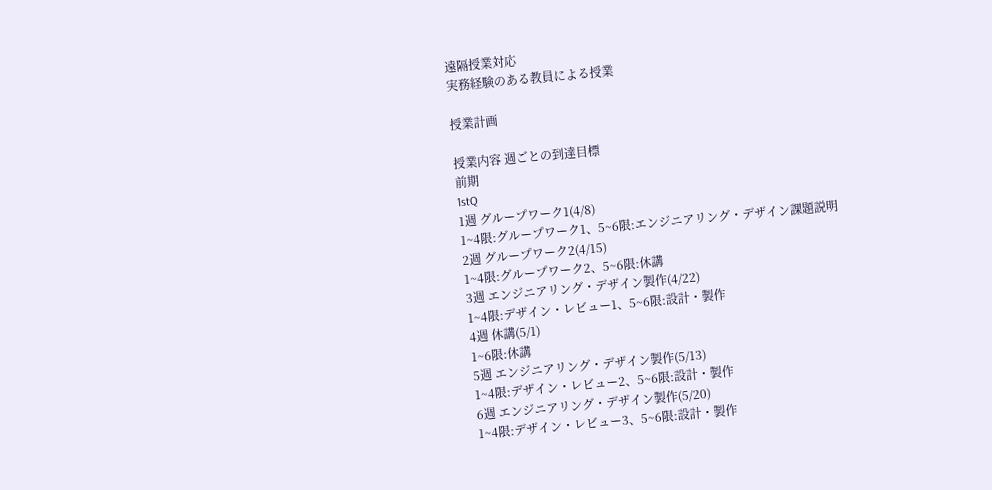遠隔授業対応
実務経験のある教員による授業

授業計画

授業内容 週ごとの到達目標
前期
1stQ
1週 グループワーク1(4/8)
1~4限:グループワーク1、5~6限:エンジニアリング・デザイン課題説明
2週 グループワーク2(4/15)
1~4限:グループワーク2、5~6限:休講
3週 エンジニアリング・デザイン製作(4/22)
1~4限:デザイン・レビュー1、5~6限:設計・製作
4週 休講(5/1)
1~6限:休講
5週 エンジニアリング・デザイン製作(5/13)
1~4限:デザイン・レビュー2、5~6限:設計・製作
6週 エンジニアリング・デザイン製作(5/20)
1~4限:デザイン・レビュー3、5~6限:設計・製作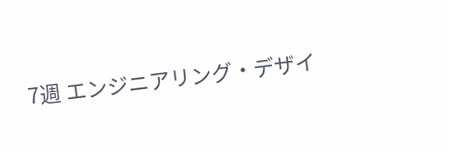7週 エンジニアリング・デザイ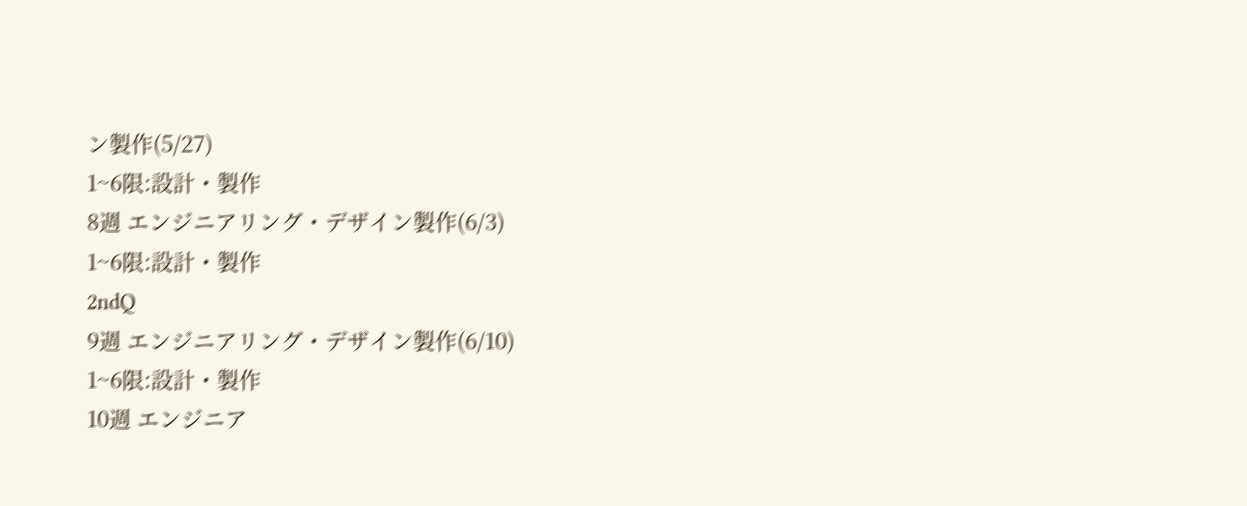ン製作(5/27)
1~6限:設計・製作
8週 エンジニアリング・デザイン製作(6/3)
1~6限:設計・製作
2ndQ
9週 エンジニアリング・デザイン製作(6/10)
1~6限:設計・製作
10週 エンジニア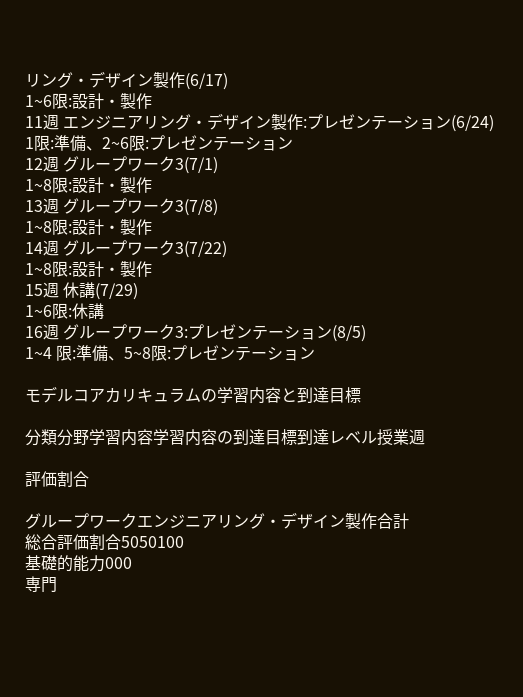リング・デザイン製作(6/17)
1~6限:設計・製作
11週 エンジニアリング・デザイン製作:プレゼンテーション(6/24)
1限:準備、2~6限:プレゼンテーション
12週 グループワーク3(7/1)
1~8限:設計・製作
13週 グループワーク3(7/8)
1~8限:設計・製作
14週 グループワーク3(7/22)
1~8限:設計・製作
15週 休講(7/29)
1~6限:休講
16週 グループワーク3:プレゼンテーション(8/5)
1~4 限:準備、5~8限:プレゼンテーション

モデルコアカリキュラムの学習内容と到達目標

分類分野学習内容学習内容の到達目標到達レベル授業週

評価割合

グループワークエンジニアリング・デザイン製作合計
総合評価割合5050100
基礎的能力000
専門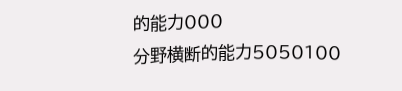的能力000
分野横断的能力5050100